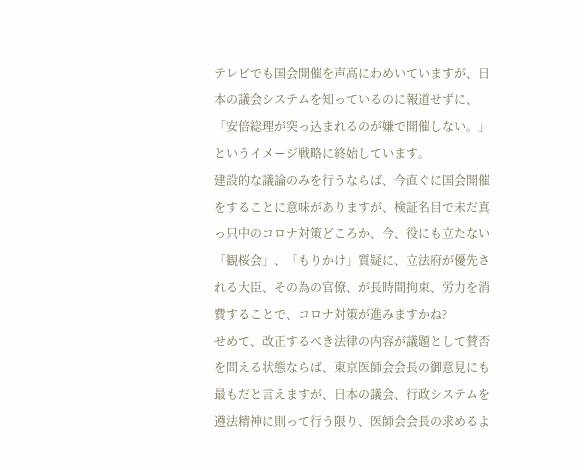テレビでも国会開催を声高にわめいていますが、日本の議会システムを知っているのに報道せずに、「安倍総理が突っ込まれるのが嫌で開催しない。」というイメージ戦略に終始しています。
建設的な議論のみを行うならば、今直ぐに国会開催をすることに意味がありますが、検証名目で未だ真っ只中のコロナ対策どころか、今、役にも立たない「観桜会」、「もりかけ」質疑に、立法府が優先される大臣、その為の官僚、が長時間拘束、労力を消費することで、コロナ対策が進みますかね?
せめて、改正するべき法律の内容が議題として賛否を問える状態ならば、東京医師会会長の御意見にも最もだと言えますが、日本の議会、行政システムを遵法精神に則って行う限り、医師会会長の求めるよ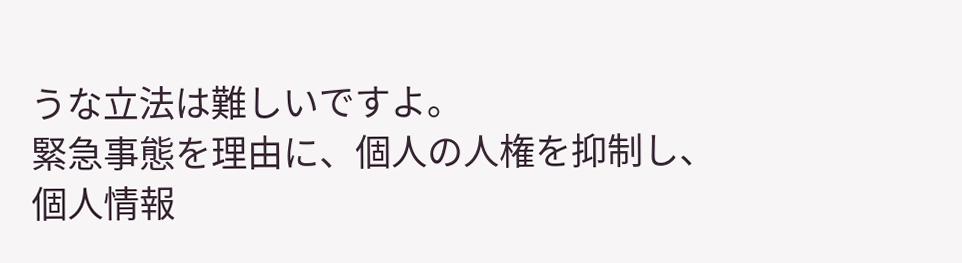うな立法は難しいですよ。
緊急事態を理由に、個人の人権を抑制し、個人情報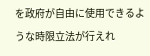を政府が自由に使用できるような時限立法が行えれ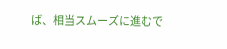ば、相当スムーズに進むで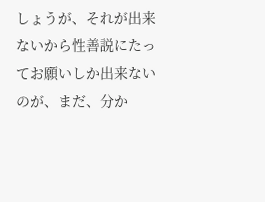しょうが、それが出来ないから性善説にたってお願いしか出来ないのが、まだ、分か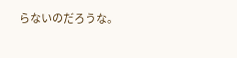らないのだろうな。